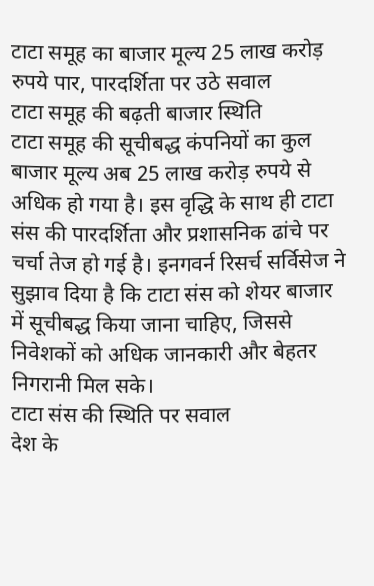टाटा समूह का बाजार मूल्य 25 लाख करोड़ रुपये पार, पारदर्शिता पर उठे सवाल
टाटा समूह की बढ़ती बाजार स्थिति
टाटा समूह की सूचीबद्ध कंपनियों का कुल बाजार मूल्य अब 25 लाख करोड़ रुपये से अधिक हो गया है। इस वृद्धि के साथ ही टाटा संस की पारदर्शिता और प्रशासनिक ढांचे पर चर्चा तेज हो गई है। इनगवर्न रिसर्च सर्विसेज ने सुझाव दिया है कि टाटा संस को शेयर बाजार में सूचीबद्ध किया जाना चाहिए, जिससे निवेशकों को अधिक जानकारी और बेहतर निगरानी मिल सके।
टाटा संस की स्थिति पर सवाल
देश के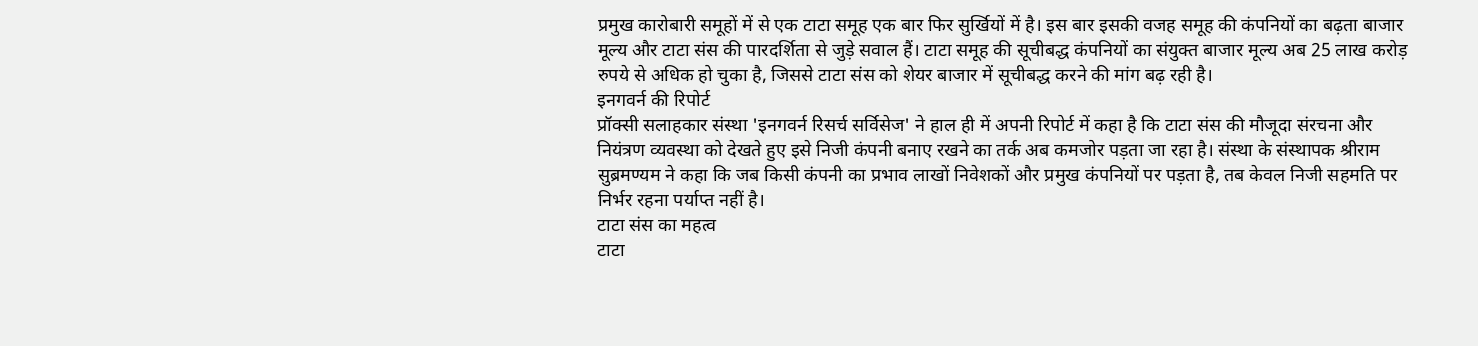प्रमुख कारोबारी समूहों में से एक टाटा समूह एक बार फिर सुर्खियों में है। इस बार इसकी वजह समूह की कंपनियों का बढ़ता बाजार मूल्य और टाटा संस की पारदर्शिता से जुड़े सवाल हैं। टाटा समूह की सूचीबद्ध कंपनियों का संयुक्त बाजार मूल्य अब 25 लाख करोड़ रुपये से अधिक हो चुका है, जिससे टाटा संस को शेयर बाजार में सूचीबद्ध करने की मांग बढ़ रही है।
इनगवर्न की रिपोर्ट
प्रॉक्सी सलाहकार संस्था 'इनगवर्न रिसर्च सर्विसेज' ने हाल ही में अपनी रिपोर्ट में कहा है कि टाटा संस की मौजूदा संरचना और नियंत्रण व्यवस्था को देखते हुए इसे निजी कंपनी बनाए रखने का तर्क अब कमजोर पड़ता जा रहा है। संस्था के संस्थापक श्रीराम सुब्रमण्यम ने कहा कि जब किसी कंपनी का प्रभाव लाखों निवेशकों और प्रमुख कंपनियों पर पड़ता है, तब केवल निजी सहमति पर निर्भर रहना पर्याप्त नहीं है।
टाटा संस का महत्व
टाटा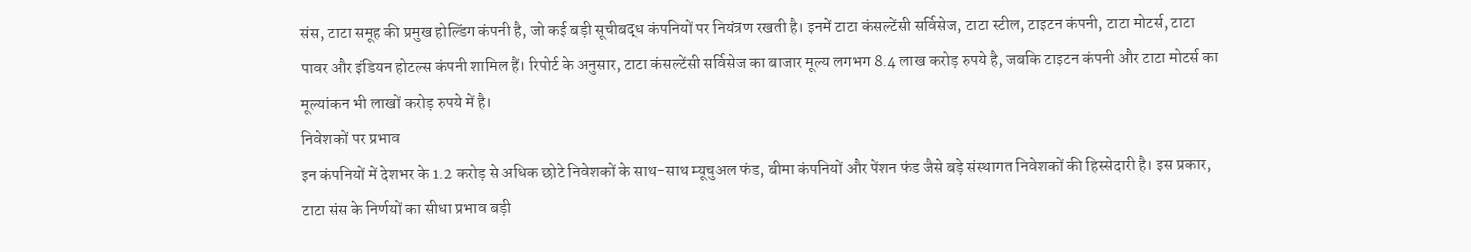संस, टाटा समूह की प्रमुख होल्डिंग कंपनी है, जो कई बड़ी सूचीबद्ध कंपनियों पर नियंत्रण रखती है। इनमें टाटा कंसल्टेंसी सर्विसेज, टाटा स्टील, टाइटन कंपनी, टाटा मोटर्स, टाटा पावर और इंडियन होटल्स कंपनी शामिल हैं। रिपोर्ट के अनुसार, टाटा कंसल्टेंसी सर्विसेज का बाजार मूल्य लगभग 8.4 लाख करोड़ रुपये है, जबकि टाइटन कंपनी और टाटा मोटर्स का मूल्यांकन भी लाखों करोड़ रुपये में है।
निवेशकों पर प्रभाव
इन कंपनियों में देशभर के 1.2 करोड़ से अधिक छोटे निवेशकों के साथ-साथ म्यूचुअल फंड, बीमा कंपनियों और पेंशन फंड जैसे बड़े संस्थागत निवेशकों की हिस्सेदारी है। इस प्रकार, टाटा संस के निर्णयों का सीधा प्रभाव बड़ी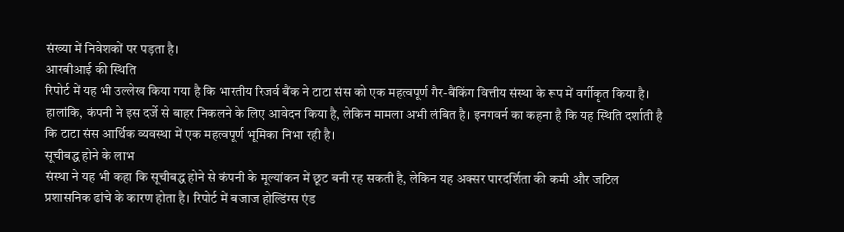संख्या में निवेशकों पर पड़ता है।
आरबीआई की स्थिति
रिपोर्ट में यह भी उल्लेख किया गया है कि भारतीय रिजर्व बैंक ने टाटा संस को एक महत्वपूर्ण गैर-बैंकिंग वित्तीय संस्था के रूप में वर्गीकृत किया है। हालांकि, कंपनी ने इस दर्जे से बाहर निकलने के लिए आवेदन किया है, लेकिन मामला अभी लंबित है। इनगवर्न का कहना है कि यह स्थिति दर्शाती है कि टाटा संस आर्थिक व्यवस्था में एक महत्वपूर्ण भूमिका निभा रही है।
सूचीबद्ध होने के लाभ
संस्था ने यह भी कहा कि सूचीबद्ध होने से कंपनी के मूल्यांकन में छूट बनी रह सकती है, लेकिन यह अक्सर पारदर्शिता की कमी और जटिल प्रशासनिक ढांचे के कारण होता है। रिपोर्ट में बजाज होल्डिंग्स एंड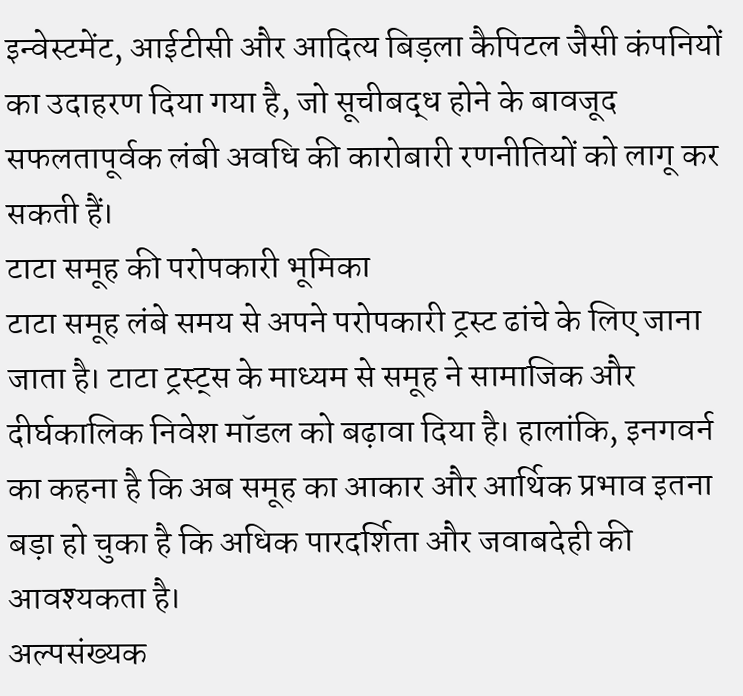इन्वेस्टमेंट, आईटीसी और आदित्य बिड़ला कैपिटल जैसी कंपनियों का उदाहरण दिया गया है, जो सूचीबद्ध होने के बावजूद सफलतापूर्वक लंबी अवधि की कारोबारी रणनीतियों को लागू कर सकती हैं।
टाटा समूह की परोपकारी भूमिका
टाटा समूह लंबे समय से अपने परोपकारी ट्रस्ट ढांचे के लिए जाना जाता है। टाटा ट्रस्ट्स के माध्यम से समूह ने सामाजिक और दीर्घकालिक निवेश मॉडल को बढ़ावा दिया है। हालांकि, इनगवर्न का कहना है कि अब समूह का आकार और आर्थिक प्रभाव इतना बड़ा हो चुका है कि अधिक पारदर्शिता और जवाबदेही की आवश्यकता है।
अल्पसंख्यक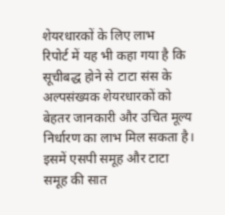शेयरधारकों के लिए लाभ
रिपोर्ट में यह भी कहा गया है कि सूचीबद्ध होने से टाटा संस के अल्पसंख्यक शेयरधारकों को बेहतर जानकारी और उचित मूल्य निर्धारण का लाभ मिल सकता है। इसमें एसपी समूह और टाटा समूह की सात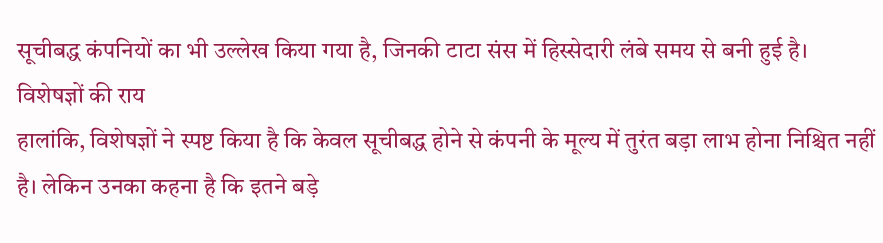सूचीबद्ध कंपनियों का भी उल्लेख किया गया है, जिनकी टाटा संस में हिस्सेदारी लंबे समय से बनी हुई है।
विशेषज्ञों की राय
हालांकि, विशेषज्ञों ने स्पष्ट किया है कि केवल सूचीबद्ध होने से कंपनी के मूल्य में तुरंत बड़ा लाभ होना निश्चित नहीं है। लेकिन उनका कहना है कि इतने बड़े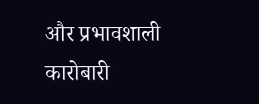और प्रभावशाली कारोबारी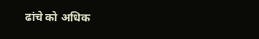ढांचे को अधिक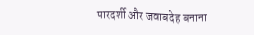पारदर्शी और जवाबदेह बनाना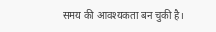समय की आवश्यकता बन चुकी है।